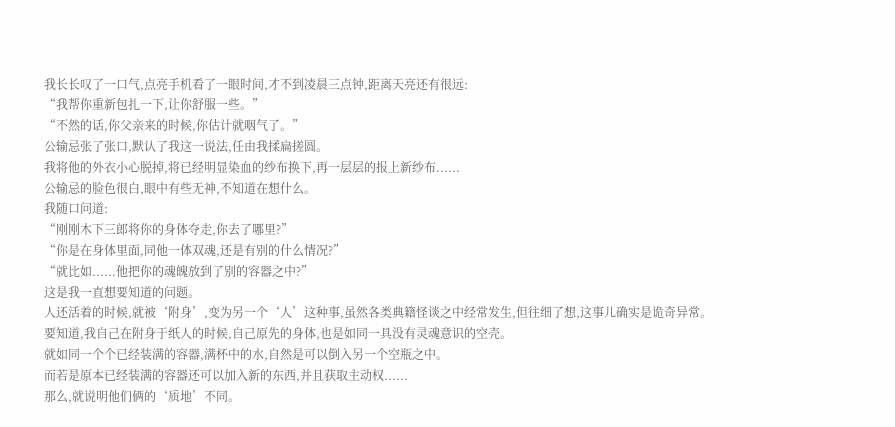我长长叹了一口气,点亮手机看了一眼时间,才不到凌晨三点钟,距离天亮还有很远:
“我帮你重新包扎一下,让你舒服一些。”
“不然的话,你父亲来的时候,你估计就咽气了。”
公输忌张了张口,默认了我这一说法,任由我揉扁搓圆。
我将他的外衣小心脱掉,将已经明显染血的纱布换下,再一层层的报上新纱布......
公输忌的脸色很白,眼中有些无神,不知道在想什么。
我随口问道:
“刚刚木下三郎将你的身体夺走,你去了哪里?”
“你是在身体里面,同他一体双魂,还是有别的什么情况?”
“就比如......他把你的魂魄放到了别的容器之中?”
这是我一直想要知道的问题。
人还活着的时候,就被‘附身’,变为另一个‘人’这种事,虽然各类典籍怪谈之中经常发生,但往细了想,这事儿确实是诡奇异常。
要知道,我自己在附身于纸人的时候,自己原先的身体,也是如同一具没有灵魂意识的空壳。
就如同一个个已经装满的容器,满杯中的水,自然是可以倒入另一个空瓶之中。
而若是原本已经装满的容器还可以加入新的东西,并且获取主动权......
那么,就说明他们俩的‘质地’不同。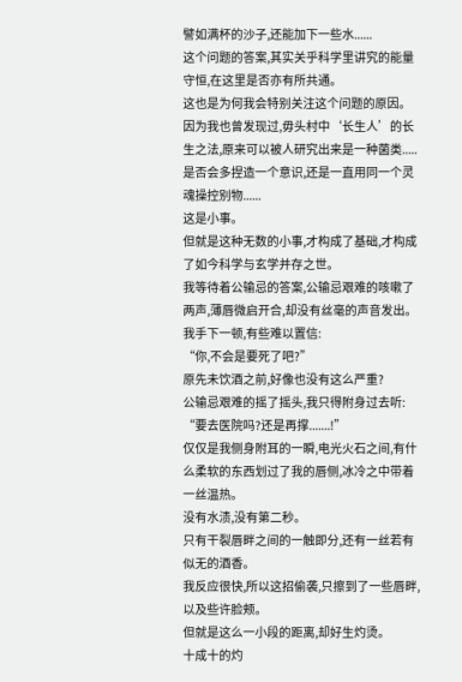譬如满杯的沙子,还能加下一些水......
这个问题的答案,其实关乎科学里讲究的能量守恒,在这里是否亦有所共通。
这也是为何我会特别关注这个问题的原因。
因为我也曾发现过,毋头村中‘长生人’的长生之法,原来可以被人研究出来是一种菌类.....
是否会多捏造一个意识,还是一直用同一个灵魂操控别物......
这是小事。
但就是这种无数的小事,才构成了基础,才构成了如今科学与玄学并存之世。
我等待着公输忌的答案,公输忌艰难的咳嗽了两声,薄唇微启开合,却没有丝毫的声音发出。
我手下一顿,有些难以置信:
“你,不会是要死了吧?”
原先未饮酒之前,好像也没有这么严重?
公输忌艰难的摇了摇头,我只得附身过去听:
“要去医院吗?还是再撑.......!”
仅仅是我侧身附耳的一瞬,电光火石之间,有什么柔软的东西划过了我的唇侧,冰冷之中带着一丝温热。
没有水渍,没有第二秒。
只有干裂唇畔之间的一触即分,还有一丝若有似无的酒香。
我反应很快,所以这招偷袭,只擦到了一些唇畔,以及些许脸颊。
但就是这么一小段的距离,却好生灼烫。
十成十的灼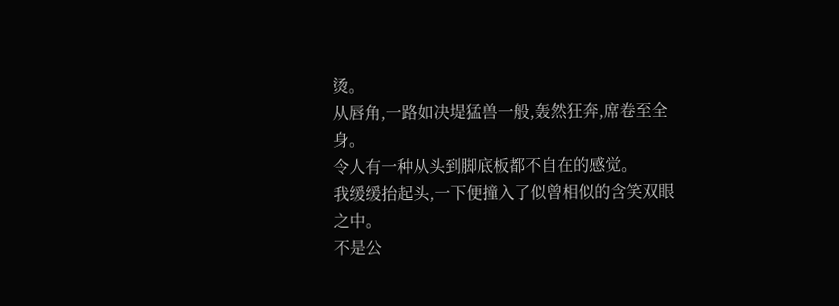烫。
从唇角,一路如决堤猛兽一般,轰然狂奔,席卷至全身。
令人有一种从头到脚底板都不自在的感觉。
我缓缓抬起头,一下便撞入了似曾相似的含笑双眼之中。
不是公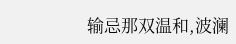输忌那双温和,波澜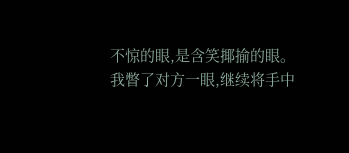不惊的眼,是含笑揶揄的眼。
我瞥了对方一眼,继续将手中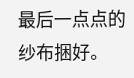最后一点点的纱布捆好。